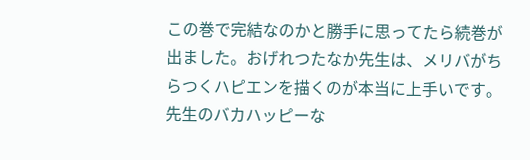この巻で完結なのかと勝手に思ってたら続巻が出ました。おげれつたなか先生は、メリバがちらつくハピエンを描くのが本当に上手いです。先生のバカハッピーな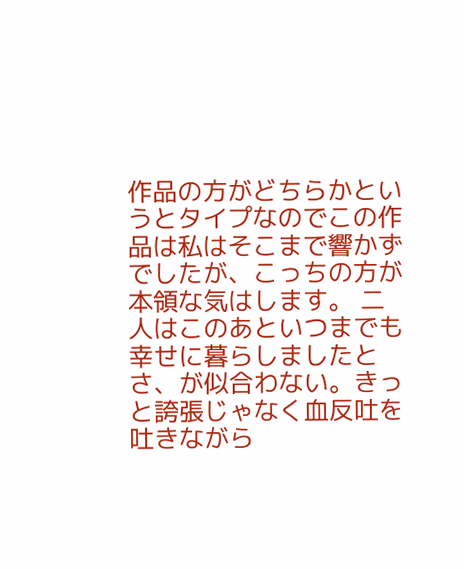作品の方がどちらかというとタイプなのでこの作品は私はそこまで響かずでしたが、こっちの方が本領な気はします。 二人はこのあといつまでも幸せに暮らしましたとさ、が似合わない。きっと誇張じゃなく血反吐を吐きながら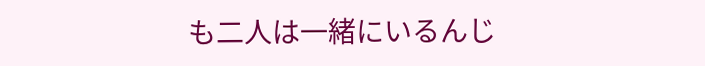も二人は一緒にいるんじ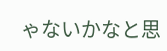ゃないかなと思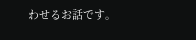わせるお話です。